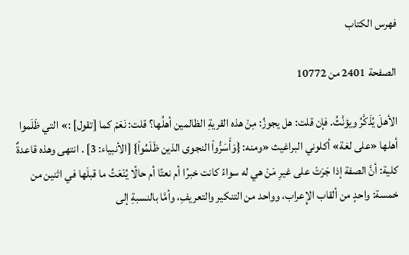فهرس الكتاب

الصفحة 2401 من 10772

الأهلَ يُذَكَّرُ ويؤنَّثُ. فإن قلت: هل يجوزُ: مِنْ هذه القريةِ الظالمين أهلُها؟ قلت: نَعَمْ كما [تقول] :» التي ظَلَموا أهلها «على لغة» أكلوني البراغيث «ومنه: {وَأَسَرُّواْ النجوى الذين ظَلَمُواْ} [الأنبياء: 3] . انتهى وهذه قاعدةٌ كلية: أنَّ الصفة إذا جَرَتْ على غيرِ مَنْ هي له سواءً كانت خبرًا أم نعتًا أم حالًا يُنْعَتُ ما قبلَها في اثنين من خمسة: واحدٍ من ألقاب الإِعراب، وواحد من التنكير والتعريفِ، وأمَّا بالنسبةِ إلى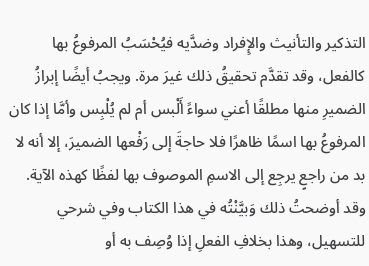التذكير والتأنيث والإِفراد وضدَّيه فيُحْسَبُ المرفوعُ بها كالفعل، وقد تقدَّم تحقيقُ ذلك غيرَ مرة. ويجبُ أيضًا إبرازُ الضميرِ منها مطلقًا أعني سواءً أَلْبس أم لم يُلْبِس وأمَّا إذا كان المرفوعُ بها اسمًا ظاهرًا فلا حاجةَ إلى رَفْعها الضميرَ، إلا أنه لا بد من راجعٍ يرجِع إلى الاسمِ الموصوف بها لفظًا كهذه الآية. وقد أوضحتُ ذلك وَبيَّنْتُه في هذا الكتاب وفي شرحي للتسهيل، وهذا بخلافِ الفعلِ إذا وُصِف به أو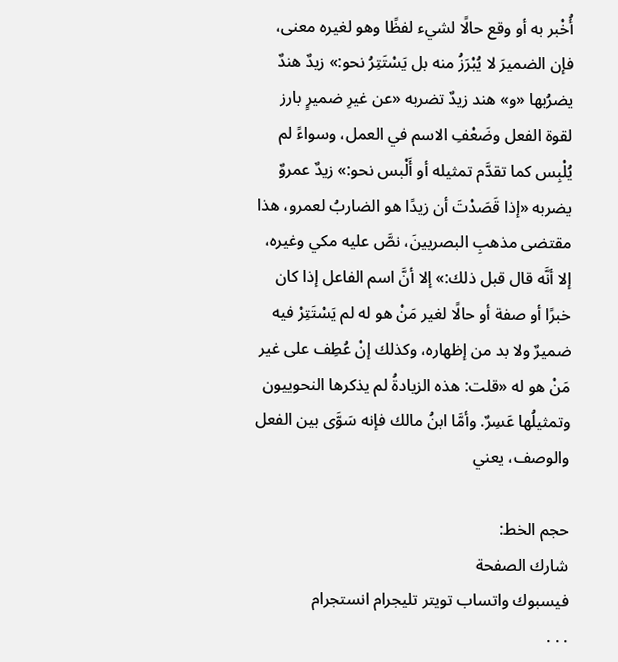أُخْبر به أو وقع حالًا لشيء لفظًا وهو لغيره معنى، فإن الضميرَ لا يُبْرَزُ منه بل يَسْتَتِرُ نحو:» زيدٌ هندٌ يضرُبها «و» هند زيدٌ تضربه «عن غيرِ ضميرٍ بارز لقوة الفعل وضَعْفِ الاسم في العمل، وسواءً لم يُلْبِس كما تقدَّم تمثيله أو أَلْبس نحو:» زيدٌ عمروٌ يضربه «إذا قَصَدْتَ أن زيدًا هو الضاربُ لعمرو، هذا مقتضى مذهبِ البصريينَ، نصَّ عليه مكي وغيره، إلا أنَّه قال قبل ذلك:» إلا أنَّ اسم الفاعل إذا كان خبرًا أو صفة أو حالًا لغير مَنْ هو له لم يَسْتَتِرْ فيه ضميرٌ ولا بد من إظهاره، وكذلك إنْ عُطِف على غير مَنْ هو له «قلت: هذه الزيادةُ لم يذكرها النحوييون وتمثيلُها عَسِرٌ. وأمَّا ابنُ مالك فإنه سَوَّى بين الفعل والوصف، يعني

حجم الخط:
شارك الصفحة
فيسبوك واتساب تويتر تليجرام انستجرام
. . .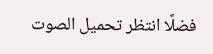فضلًا انتظر تحميل الصوت